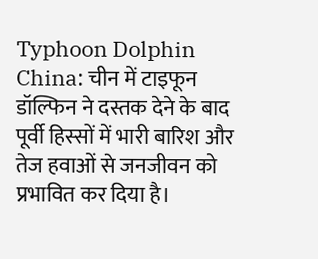Typhoon Dolphin China: चीन में टाइफून डॉल्फिन ने दस्तक देने के बाद पूर्वी हिस्सों में भारी बारिश और तेज हवाओं से जनजीवन को प्रभावित कर दिया है।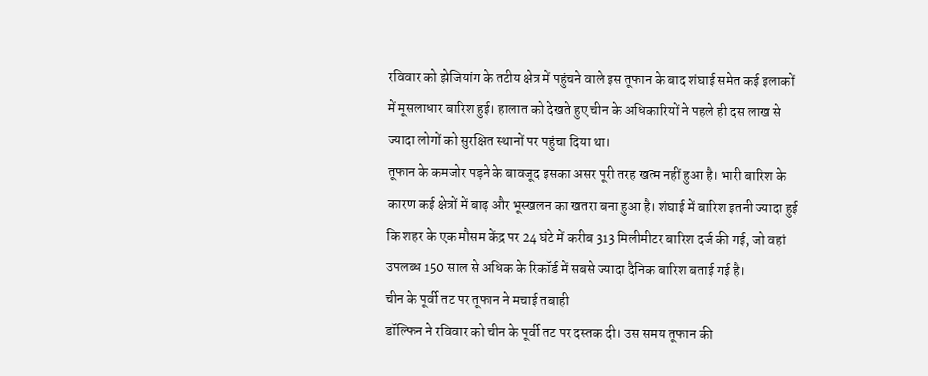रविवार को झेजियांग के तटीय क्षेत्र में पहुंचने वाले इस तूफान के बाद शंघाई समेत कई इलाकों में मूसलाधार बारिश हुई। हालात को देखते हुए चीन के अधिकारियों ने पहले ही दस लाख से ज्यादा लोगों को सुरक्षित स्थानों पर पहुंचा दिया था।
तूफान के कमजोर पड़ने के बावजूद इसका असर पूरी तरह खत्म नहीं हुआ है। भारी बारिश के कारण कई क्षेत्रों में बाढ़ और भूस्खलन का खतरा बना हुआ है। शंघाई में बारिश इतनी ज्यादा हुई कि शहर के एक मौसम केंद्र पर 24 घंटे में करीब 313 मिलीमीटर बारिश दर्ज की गई, जो वहां उपलब्ध 150 साल से अधिक के रिकॉर्ड में सबसे ज्यादा दैनिक बारिश बताई गई है।
चीन के पूर्वी तट पर तूफान ने मचाई तबाही
डॉल्फिन ने रविवार को चीन के पूर्वी तट पर दस्तक दी। उस समय तूफान की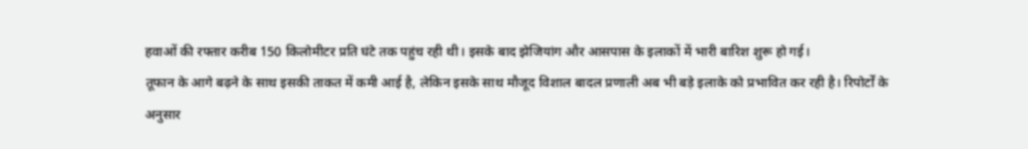हवाओं की रफ्तार करीब 150 किलोमीटर प्रति घंटे तक पहुंच रही थी। इसके बाद झेजियांग और आसपास के इलाकों में भारी बारिश शुरू हो गई।
तूफान के आगे बढ़ने के साथ इसकी ताकत में कमी आई है, लेकिन इसके साथ मौजूद विशाल बादल प्रणाली अब भी बड़े इलाके को प्रभावित कर रही है। रिपोर्टों के अनुसार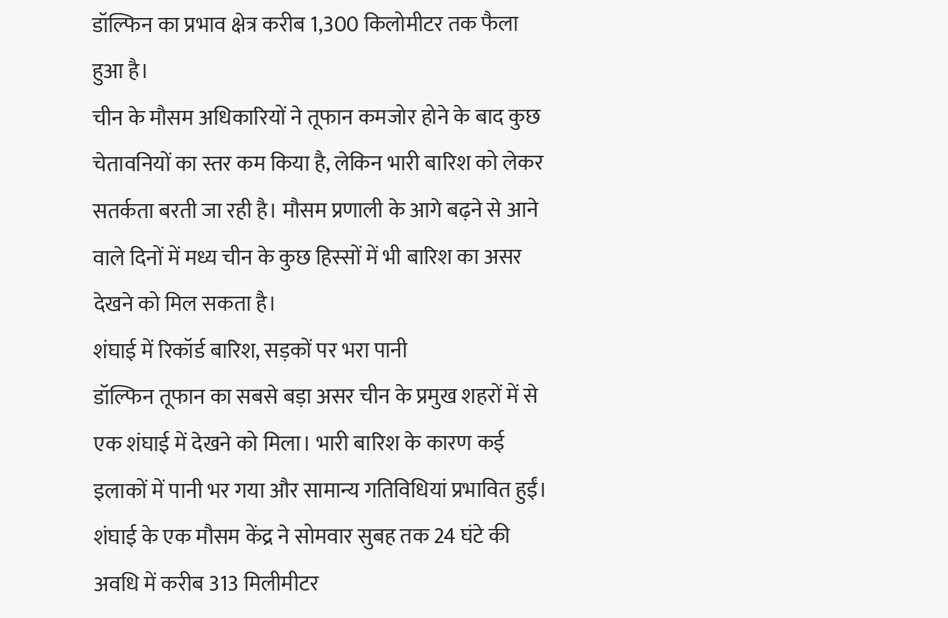डॉल्फिन का प्रभाव क्षेत्र करीब 1,300 किलोमीटर तक फैला हुआ है।
चीन के मौसम अधिकारियों ने तूफान कमजोर होने के बाद कुछ चेतावनियों का स्तर कम किया है, लेकिन भारी बारिश को लेकर सतर्कता बरती जा रही है। मौसम प्रणाली के आगे बढ़ने से आने वाले दिनों में मध्य चीन के कुछ हिस्सों में भी बारिश का असर देखने को मिल सकता है।
शंघाई में रिकॉर्ड बारिश, सड़कों पर भरा पानी
डॉल्फिन तूफान का सबसे बड़ा असर चीन के प्रमुख शहरों में से एक शंघाई में देखने को मिला। भारी बारिश के कारण कई इलाकों में पानी भर गया और सामान्य गतिविधियां प्रभावित हुईं।
शंघाई के एक मौसम केंद्र ने सोमवार सुबह तक 24 घंटे की अवधि में करीब 313 मिलीमीटर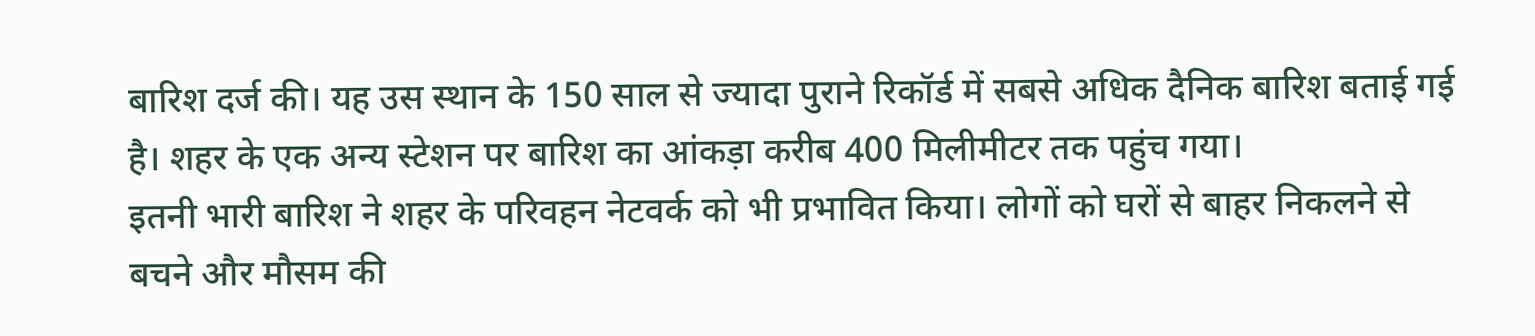बारिश दर्ज की। यह उस स्थान के 150 साल से ज्यादा पुराने रिकॉर्ड में सबसे अधिक दैनिक बारिश बताई गई है। शहर के एक अन्य स्टेशन पर बारिश का आंकड़ा करीब 400 मिलीमीटर तक पहुंच गया।
इतनी भारी बारिश ने शहर के परिवहन नेटवर्क को भी प्रभावित किया। लोगों को घरों से बाहर निकलने से बचने और मौसम की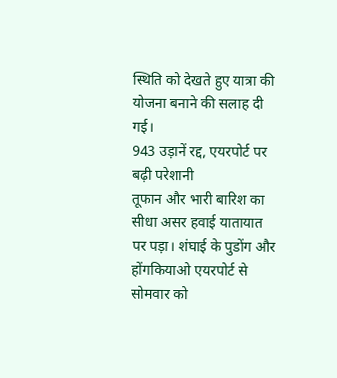स्थिति को देखते हुए यात्रा की योजना बनाने की सलाह दी गई।
943 उड़ानें रद्द, एयरपोर्ट पर बढ़ी परेशानी
तूफान और भारी बारिश का सीधा असर हवाई यातायात पर पड़ा। शंघाई के पुडोंग और होंगकियाओ एयरपोर्ट से सोमवार को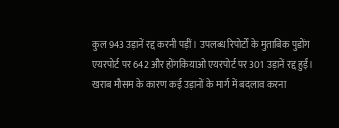कुल 943 उड़ानें रद्द करनी पड़ीं। उपलब्ध रिपोर्टों के मुताबिक पुडोंग एयरपोर्ट पर 642 और होंगकियाओ एयरपोर्ट पर 301 उड़ानें रद्द हुईं।
खराब मौसम के कारण कई उड़ानों के मार्ग में बदलाव करना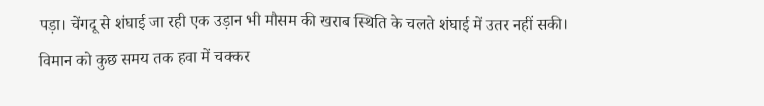पड़ा। चेंगदू से शंघाई जा रही एक उड़ान भी मौसम की खराब स्थिति के चलते शंघाई में उतर नहीं सकी। विमान को कुछ समय तक हवा में चक्कर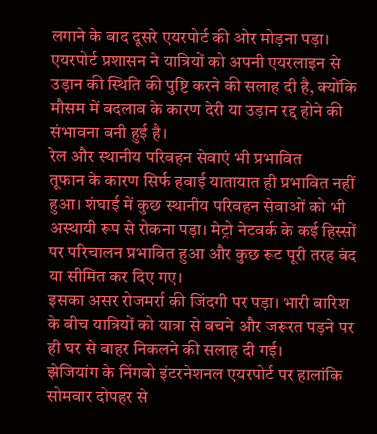लगाने के बाद दूसरे एयरपोर्ट की ओर मोड़ना पड़ा।
एयरपोर्ट प्रशासन ने यात्रियों को अपनी एयरलाइन से उड़ान की स्थिति की पुष्टि करने की सलाह दी है, क्योंकि मौसम में बदलाव के कारण देरी या उड़ान रद्द होने की संभावना बनी हुई है।
रेल और स्थानीय परिवहन सेवाएं भी प्रभावित
तूफान के कारण सिर्फ हवाई यातायात ही प्रभावित नहीं हुआ। शंघाई में कुछ स्थानीय परिवहन सेवाओं को भी अस्थायी रूप से रोकना पड़ा। मेट्रो नेटवर्क के कई हिस्सों पर परिचालन प्रभावित हुआ और कुछ रूट पूरी तरह बंद या सीमित कर दिए गए।
इसका असर रोजमर्रा की जिंदगी पर पड़ा। भारी बारिश के बीच यात्रियों को यात्रा से बचने और जरूरत पड़ने पर ही घर से बाहर निकलने की सलाह दी गई।
झेजियांग के निंगबो इंटरनेशनल एयरपोर्ट पर हालांकि सोमवार दोपहर से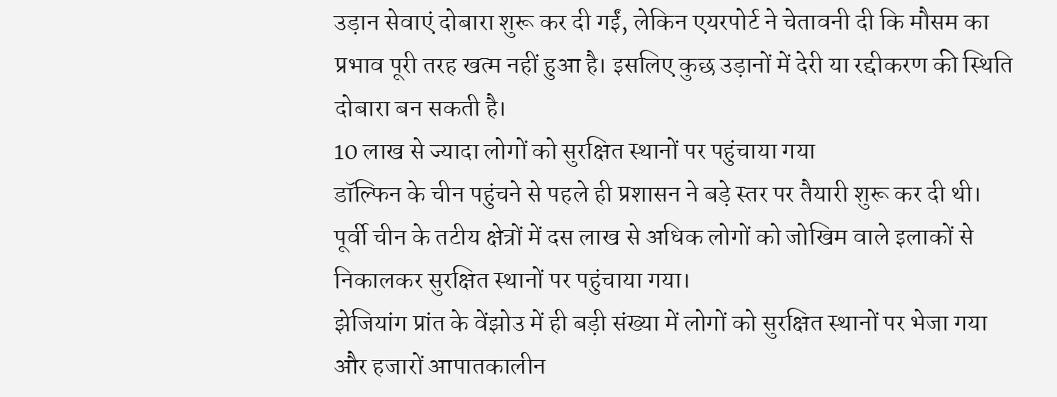उड़ान सेवाएं दोबारा शुरू कर दी गईं, लेकिन एयरपोर्ट ने चेतावनी दी कि मौसम का प्रभाव पूरी तरह खत्म नहीं हुआ है। इसलिए कुछ उड़ानों में देरी या रद्दीकरण की स्थिति दोबारा बन सकती है।
10 लाख से ज्यादा लोगों को सुरक्षित स्थानों पर पहुंचाया गया
डॉल्फिन के चीन पहुंचने से पहले ही प्रशासन ने बड़े स्तर पर तैयारी शुरू कर दी थी। पूर्वी चीन के तटीय क्षेत्रों में दस लाख से अधिक लोगों को जोखिम वाले इलाकों से निकालकर सुरक्षित स्थानों पर पहुंचाया गया।
झेजियांग प्रांत के वेंझोउ में ही बड़ी संख्या में लोगों को सुरक्षित स्थानों पर भेजा गया और हजारों आपातकालीन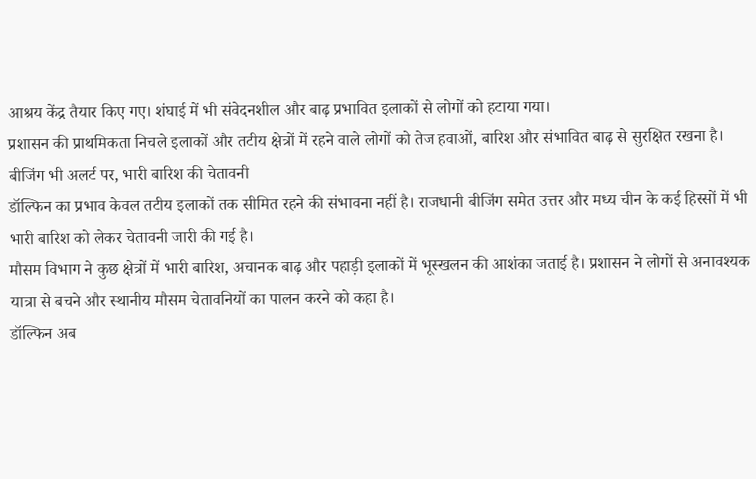आश्रय केंद्र तैयार किए गए। शंघाई में भी संवेदनशील और बाढ़ प्रभावित इलाकों से लोगों को हटाया गया।
प्रशासन की प्राथमिकता निचले इलाकों और तटीय क्षेत्रों में रहने वाले लोगों को तेज हवाओं, बारिश और संभावित बाढ़ से सुरक्षित रखना है।
बीजिंग भी अलर्ट पर, भारी बारिश की चेतावनी
डॉल्फिन का प्रभाव केवल तटीय इलाकों तक सीमित रहने की संभावना नहीं है। राजधानी बीजिंग समेत उत्तर और मध्य चीन के कई हिस्सों में भी भारी बारिश को लेकर चेतावनी जारी की गई है।
मौसम विभाग ने कुछ क्षेत्रों में भारी बारिश, अचानक बाढ़ और पहाड़ी इलाकों में भूस्खलन की आशंका जताई है। प्रशासन ने लोगों से अनावश्यक यात्रा से बचने और स्थानीय मौसम चेतावनियों का पालन करने को कहा है।
डॉल्फिन अब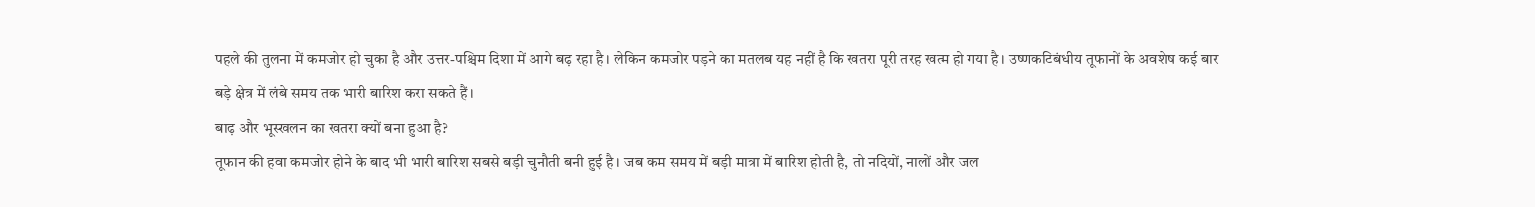पहले की तुलना में कमजोर हो चुका है और उत्तर-पश्चिम दिशा में आगे बढ़ रहा है। लेकिन कमजोर पड़ने का मतलब यह नहीं है कि खतरा पूरी तरह खत्म हो गया है। उष्णकटिबंधीय तूफानों के अवशेष कई बार बड़े क्षेत्र में लंबे समय तक भारी बारिश करा सकते हैं।
बाढ़ और भूस्खलन का खतरा क्यों बना हुआ है?
तूफान की हवा कमजोर होने के बाद भी भारी बारिश सबसे बड़ी चुनौती बनी हुई है। जब कम समय में बड़ी मात्रा में बारिश होती है, तो नदियों, नालों और जल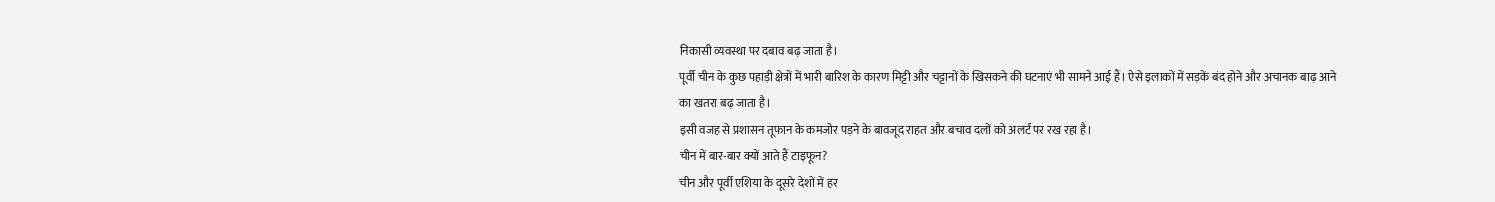निकासी व्यवस्था पर दबाव बढ़ जाता है।
पूर्वी चीन के कुछ पहाड़ी क्षेत्रों में भारी बारिश के कारण मिट्टी और चट्टानों के खिसकने की घटनाएं भी सामने आई हैं। ऐसे इलाकों में सड़कें बंद होने और अचानक बाढ़ आने का खतरा बढ़ जाता है।
इसी वजह से प्रशासन तूफान के कमजोर पड़ने के बावजूद राहत और बचाव दलों को अलर्ट पर रख रहा है।
चीन में बार-बार क्यों आते हैं टाइफून?
चीन और पूर्वी एशिया के दूसरे देशों में हर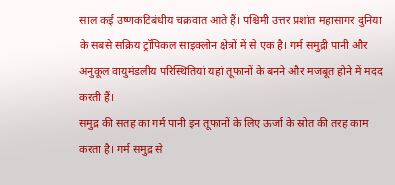साल कई उष्णकटिबंधीय चक्रवात आते हैं। पश्चिमी उत्तर प्रशांत महासागर दुनिया के सबसे सक्रिय ट्रॉपिकल साइक्लोन क्षेत्रों में से एक है। गर्म समुद्री पानी और अनुकूल वायुमंडलीय परिस्थितियां यहां तूफानों के बनने और मजबूत होने में मदद करती हैं।
समुद्र की सतह का गर्म पानी इन तूफानों के लिए ऊर्जा के स्रोत की तरह काम करता है। गर्म समुद्र से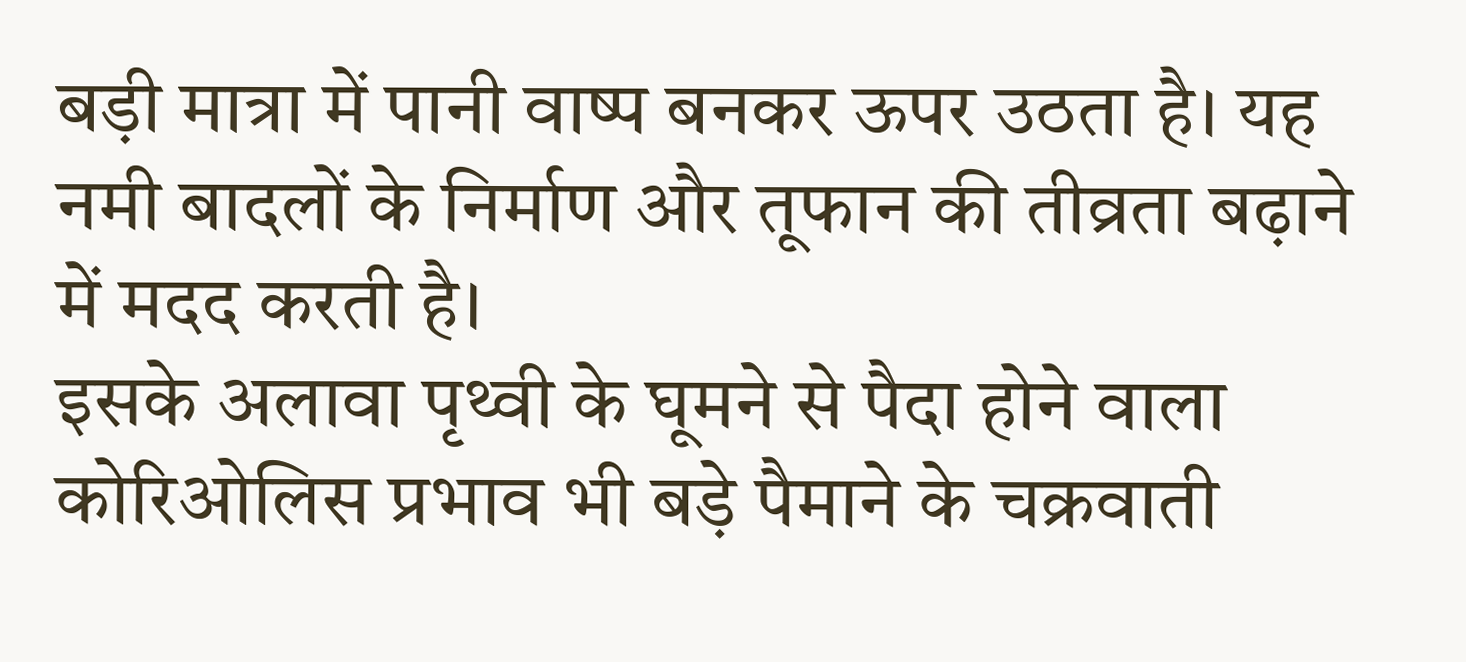बड़ी मात्रा में पानी वाष्प बनकर ऊपर उठता है। यह नमी बादलों के निर्माण और तूफान की तीव्रता बढ़ाने में मदद करती है।
इसके अलावा पृथ्वी के घूमने से पैदा होने वाला कोरिओलिस प्रभाव भी बड़े पैमाने के चक्रवाती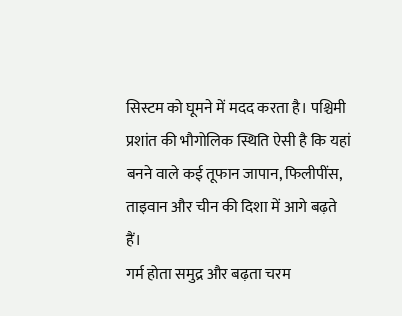सिस्टम को घूमने में मदद करता है। पश्चिमी प्रशांत की भौगोलिक स्थिति ऐसी है कि यहां बनने वाले कई तूफान जापान, फिलीपींस, ताइवान और चीन की दिशा में आगे बढ़ते हैं।
गर्म होता समुद्र और बढ़ता चरम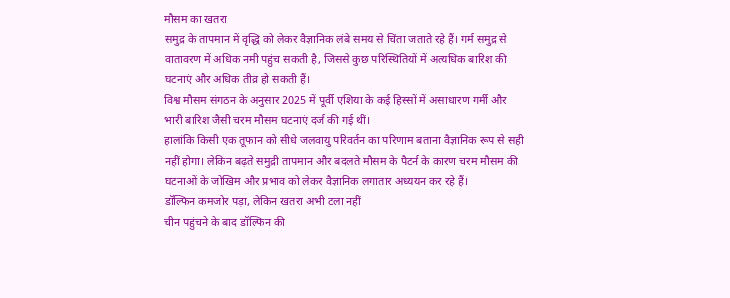मौसम का खतरा
समुद्र के तापमान में वृद्धि को लेकर वैज्ञानिक लंबे समय से चिंता जताते रहे हैं। गर्म समुद्र से वातावरण में अधिक नमी पहुंच सकती है, जिससे कुछ परिस्थितियों में अत्यधिक बारिश की घटनाएं और अधिक तीव्र हो सकती हैं।
विश्व मौसम संगठन के अनुसार 2025 में पूर्वी एशिया के कई हिस्सों में असाधारण गर्मी और भारी बारिश जैसी चरम मौसम घटनाएं दर्ज की गई थीं।
हालांकि किसी एक तूफान को सीधे जलवायु परिवर्तन का परिणाम बताना वैज्ञानिक रूप से सही नहीं होगा। लेकिन बढ़ते समुद्री तापमान और बदलते मौसम के पैटर्न के कारण चरम मौसम की घटनाओं के जोखिम और प्रभाव को लेकर वैज्ञानिक लगातार अध्ययन कर रहे हैं।
डॉल्फिन कमजोर पड़ा, लेकिन खतरा अभी टला नहीं
चीन पहुंचने के बाद डॉल्फिन की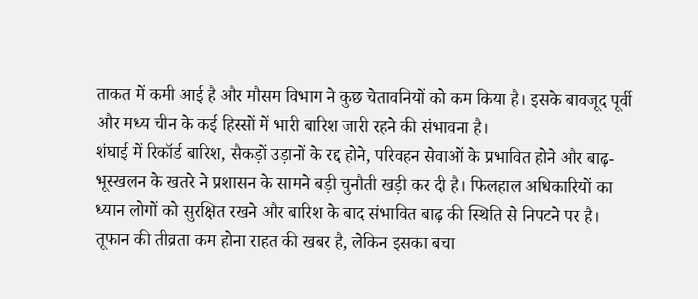ताकत में कमी आई है और मौसम विभाग ने कुछ चेतावनियों को कम किया है। इसके बावजूद पूर्वी और मध्य चीन के कई हिस्सों में भारी बारिश जारी रहने की संभावना है।
शंघाई में रिकॉर्ड बारिश, सैकड़ों उड़ानों के रद्द होने, परिवहन सेवाओं के प्रभावित होने और बाढ़-भूस्खलन के खतरे ने प्रशासन के सामने बड़ी चुनौती खड़ी कर दी है। फिलहाल अधिकारियों का ध्यान लोगों को सुरक्षित रखने और बारिश के बाद संभावित बाढ़ की स्थिति से निपटने पर है।
तूफान की तीव्रता कम होना राहत की खबर है, लेकिन इसका बचा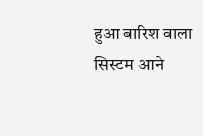हुआ बारिश वाला सिस्टम आने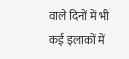वाले दिनों में भी कई इलाकों में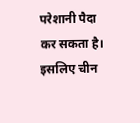परेशानी पैदा कर सकता है। इसलिए चीन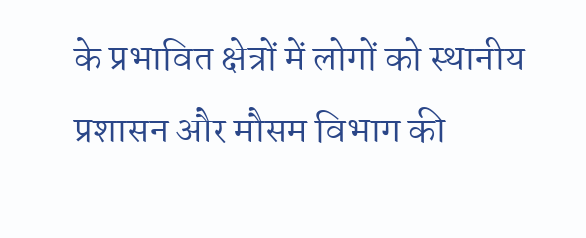के प्रभावित क्षेत्रों में लोगों को स्थानीय प्रशासन और मौसम विभाग की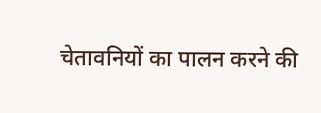चेतावनियों का पालन करने की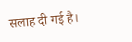सलाह दी गई है।